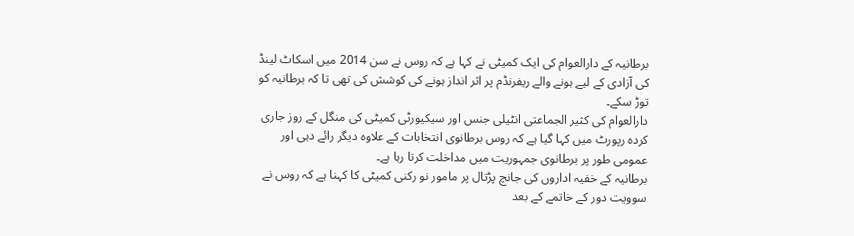برطانیہ کے دارالعوام کی ایک کمیٹی نے کہا ہے کہ روس نے سن 2014 میں اسکاٹ لینڈ کی آزادی کے لیے ہونے والے ریفرنڈم پر اثر انداز ہونے کی کوشش کی تھی تا کہ برطانیہ کو توڑ سکے۔
دارالعوام کی کثیر الجماعتی انٹیلی جنس اور سیکیورٹی کمیٹی کی منگل کے روز جاری کردہ رپورٹ میں کہا گیا ہے کہ روس برطانوی انتخابات کے علاوہ دیگر رائے دہی اور عمومی طور پر برطانوی جمہوریت میں مداخلت کرتا رہا ہے۔
برطانیہ کے خفیہ اداروں کی جانچ پڑتال پر مامور نو رکنی کمیٹی کا کہنا ہے کہ روس نے سوویت دور کے خاتمے کے بعد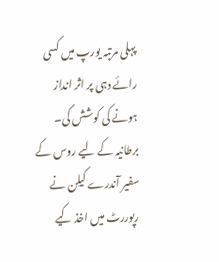پہلی مرتبہ یورپ میں کسی رائے دہی پر اثر انداز ہونے کی کوشش کی۔
برطانیہ کے لیے روس کے سفیر آندرے کیلِن نے رپوررٹ میں اخذ کیے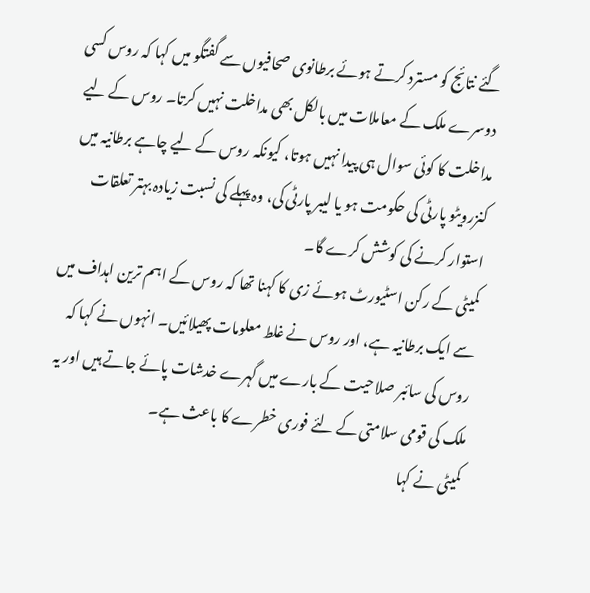گئے نتائج کو مسترد کرتے ہوئے برطانوی صحافیوں سے گفتگو میں کہا کہ روس کسی دوسرے ملک کے معاملات میں بالکل بھی مداخلت نہیں کرتا۔ روس کے لیے مداخلت کا کوئی سوال ہی پیدا نہیں ہوتا، کیونکہ روس کے لیے چاہے برطانیہ میں کنزرویٹو پارٹی کی حکومت ہو یا لیبر پارٹی کی، وہ پہلے کی نسبت زیادہ بہتر تعلقات استوار کرنے کی کوشش کرے گا۔
کمیٹی کے رکن اسٹیورٹ ہوئے زی کا کہنا تھا کہ روس کے اہم ترین اہداف میں سے ایک برطانیہ ہے، اور روس نے غلط معلومات پھیلائیں۔ انہوں نے کہا کہ روس کی سائبر صلاحیت کے بارے میں گہرے خدشات پائے جاتے ہیں اور یہ ملک کی قومی سلامتی کے لئے فوری خطرے کا باعث ہے۔
کمیٹی نے کہا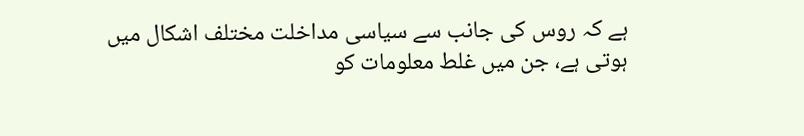ہے کہ روس کی جانب سے سیاسی مداخلت مختلف اشکال میں ہوتی ہے، جن میں غلط معلومات کو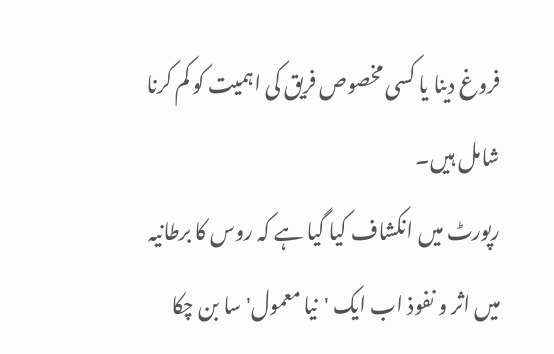فروغ دینا یا کسی مخصوص فریق کی اہمیت کو کم کرنا شامل ہیں۔
رپورٹ میں انکشاف کیا گیا ہے کہ روس کا برطانیہ میں اثر و نفوذ اب ایک 'نیا معمول' سا بن چکا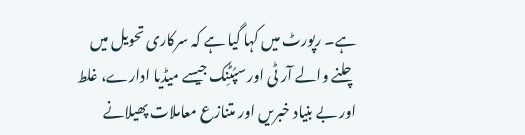ہے۔ رپورٹ میں کہا گیا ہے کہ سرکاری تحویل میں چلنے والے آر ٹی اور سپُٹنِک جیسے میڈیا ادارے، غلط اور بے بنیاد خبریں اور متنازع معاملات پھیلانے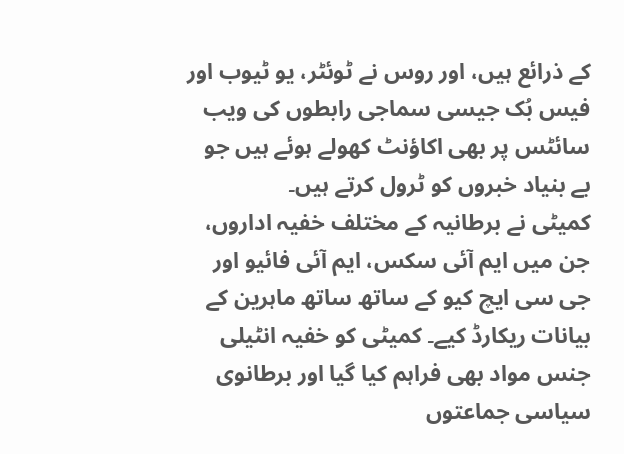کے ذرائع ہیں، اور روس نے ٹوئٹر، یو ٹیوب اور فیس بُک جیسی سماجی رابطوں کی ویب سائٹس پر بھی اکاؤنٹ کھولے ہوئے ہیں جو بے بنیاد خبروں کو ٹرول کرتے ہیں۔
کمیٹی نے برطانیہ کے مختلف خفیہ اداروں، جن میں ایم آئی سکس، ایم آئی فائیو اور جی سی ایچ کیو کے ساتھ ساتھ ماہرین کے بیانات ریکارڈ کیے۔ کمیٹی کو خفیہ انٹیلی جنس مواد بھی فراہم کیا گیا اور برطانوی سیاسی جماعتوں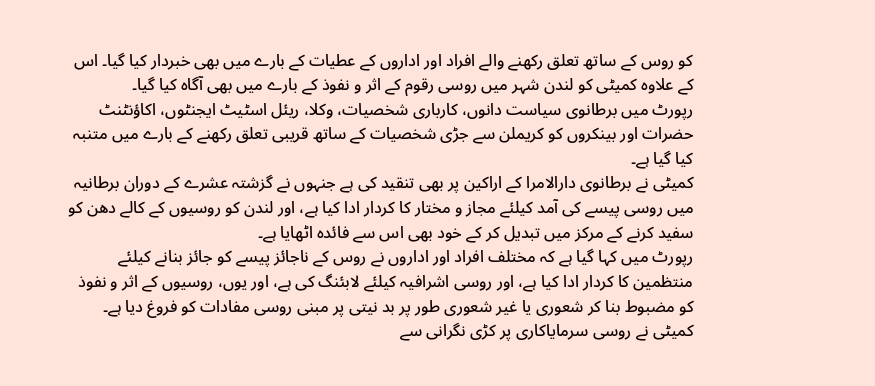کو روس کے ساتھ تعلق رکھنے والے افراد اور اداروں کے عطیات کے بارے میں بھی خبردار کیا گیا۔ اس کے علاوہ کمیٹی کو لندن شہر میں روسی رقوم کے اثر و نفوذ کے بارے میں بھی آگاہ کیا گیا۔
رپورٹ میں برطانوی سیاست دانوں، کارباری شخصیات، وکلا، ریئل اسٹیٹ ایجنٹوں، اکاؤنٹنٹ حضرات اور بینکروں کو کریملن سے جڑی شخصیات کے ساتھ قریبی تعلق رکھنے کے بارے میں متنبہ کیا گیا ہے۔
کمیٹی نے برطانوی دارالامرا کے اراکین پر بھی تنقید کی ہے جنہوں نے گزشتہ عشرے کے دوران برطانیہ میں روسی پیسے کی آمد کیلئے مجاز و مختار کا کردار ادا کیا ہے، اور لندن کو روسیوں کے کالے دھن کو سفید کرنے کے مرکز میں تبدیل کر کے خود بھی اس سے فائدہ اٹھایا ہے۔
رپورٹ میں کہا گیا ہے کہ مختلف افراد اور اداروں نے روس کے ناجائز پیسے کو جائز بنانے کیلئے منتظمین کا کردار ادا کیا ہے، اور روسی اشرافیہ کیلئے لابئنگ کی ہے، اور یوں، روسیوں کے اثر و نفوذ کو مضبوط بنا کر شعوری یا غیر شعوری طور پر بد نیتی پر مبنی روسی مفادات کو فروغ دیا ہے۔
کمیٹی نے روسی سرمایاکاری پر کڑی نگرانی سے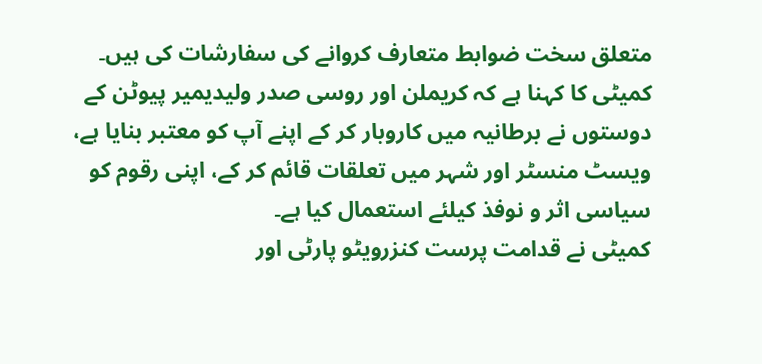متعلق سخت ضوابط متعارف کروانے کی سفارشات کی ہیں۔
کمیٹی کا کہنا ہے کہ کریملن اور روسی صدر ولیدیمیر پیوٹن کے دوستوں نے برطانیہ میں کاروبار کر کے اپنے آپ کو معتبر بنایا ہے، ویسٹ منسٹر اور شہر میں تعلقات قائم کر کے، اپنی رقوم کو سیاسی اثر و نوفذ کیلئے استعمال کیا ہے۔
کمیٹی نے قدامت پرست کنزرویٹو پارٹی اور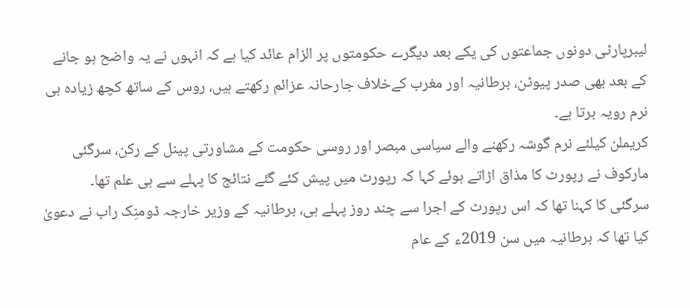لیبرپارٹی دونوں جماعتوں کی یکے بعد دیگرے حکومتوں پر الزام عائد کیا ہے کہ انہوں نے یہ واضح ہو جانے کے بعد بھی صدر پیوٹن، برطانیہ اور مغرب کےخلاف جارحانہ عزائم رکھتے ہیں، روس کے ساتھ کچھ زیادہ ہی نرم رویہ برتا ہے۔
کریملن کیلئے نرم گوشہ رکھنے والے سیاسی مبصر اور روسی حکومت کے مشاورتی پینل کے رکن، سرگئی مارکوف نے رپورٹ کا مذاق اڑاتے ہوئے کہا کہ رپورٹ میں پیش کئے گئے نتائج کا پہلے سے ہی علم تھا۔
سرگئی کا کہنا تھا کہ اس رپورٹ کے اجرا سے چند روز پہلے ہی، برطانیہ کے وزیر خارجہ ڈومنِک راب نے دعویٰ کیا تھا کہ برطانیہ میں سن 2019ء کے عام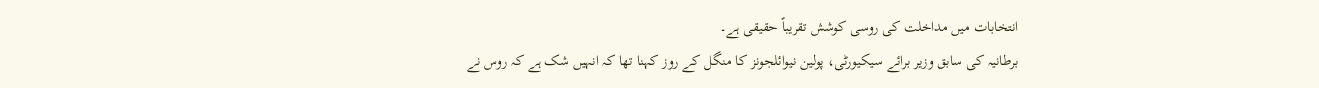انتخابات میں مداخلت کی روسی کوشش تقریباً حقیقی ہے۔
برطانیہ کی سابق وزیر برائے سیکیورٹی، پولین نیوائلجونز کا منگل کے روز کہنا تھا کہ انہیں شک ہے کہ روس نے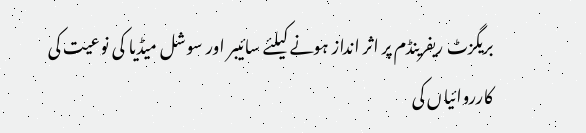بریگزٹ ریفرینڈم پر اثر انداز ہونے کیلئے سائیبر اور سوشل میڈیا کی نوعیت کی کارروائیاں کی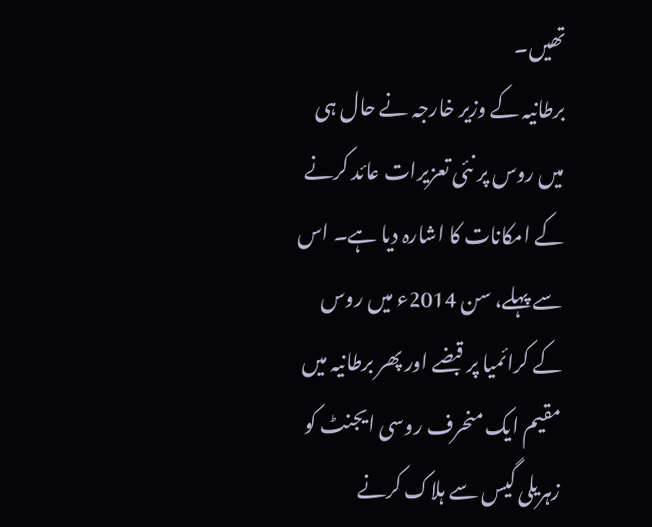تھیں۔
برطانیہ کے وزیر خارجہ نے حال ہی میں روس پر نئی تعزیرات عائد کرنے کے امکانات کا اشارہ دیا ہے۔ اس سے پہلے، سن 2014ء میں روس کے کرائمیا پر قبضے اور پھر برطانیہ میں مقیم ایک منحرف روسی ایجنٹ کو زہریلی گیس سے ہلاک کرنے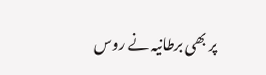پر بھی برطانیہ نے روس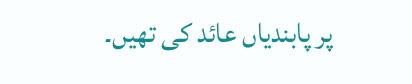پر پابندیاں عائد کی تھیں۔